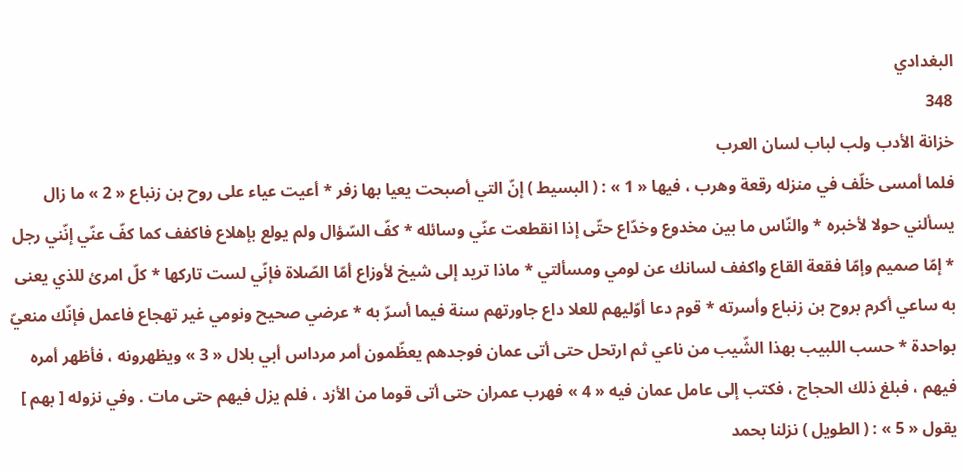البغدادي
348
خزانة الأدب ولب لباب لسان العرب
فلما أمسى خلّف في منزله رقعة وهرب ، فيها « 1 » : ( البسيط ) إنّ التي أصبحت يعيا بها زفر * أعيت عياء على روح بن زنباع « 2 » ما زال يسألني حولا لأخبره * والنّاس ما بين مخدوع وخدّاع حتّى إذا انقطعت عنّي وسائله * كفّ السّؤال ولم يولع بإهلاع فاكفف كما كفّ عنّي إنّني رجل * إمّا صميم وإمّا فقعة القاع واكفف لسانك عن لومي ومسألتي * ماذا تريد إلى شيخ لأوزاع أمّا الصّلاة فإنّي لست تاركها * كلّ امرئ للذي يعنى به ساعي أكرم بروح بن زنباع وأسرته * قوم دعا أوّليهم للعلا داع جاورتهم سنة فيما أسرّ به * عرضي صحيح ونومي غير تهجاع فاعمل فإنّك منعيّ بواحدة * حسب اللبيب بهذا الشّيب من ناعي ثم ارتحل حتى أتى عمان فوجدهم يعظّمون أمر مرداس أبي بلال « 3 » ويظهرونه ، فأظهر أمره فيهم ، فبلغ ذلك الحجاج ، فكتب إلى عامل عمان فيه « 4 » فهرب عمران حتى أتى قوما من الأزد ، فلم يزل فيهم حتى مات . وفي نزوله [ بهم ] يقول « 5 » : ( الطويل ) نزلنا بحمد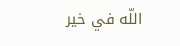اللّه في خير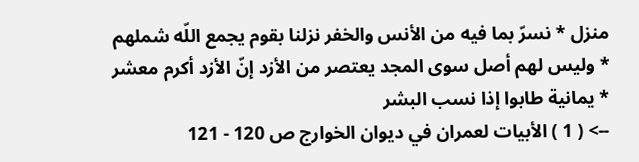منزل * نسرّ بما فيه من الأنس والخفر نزلنا بقوم يجمع اللّه شملهم * وليس لهم أصل سوى المجد يعتصر من الأزد إنّ الأزد أكرم معشر * يمانية طابوا إذا نسب البشر
--> ( 1 ) الأبيات لعمران في ديوان الخوارج ص 120 - 121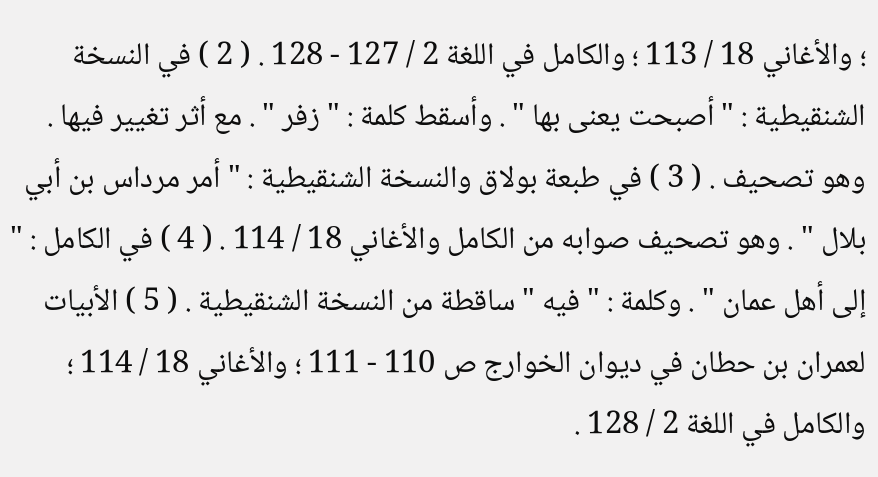؛ والأغاني 18 / 113 ؛ والكامل في اللغة 2 / 127 - 128 . ( 2 ) في النسخة الشنقيطية : " أصبحت يعنى بها " . وأسقط كلمة : " زفر " . مع أثر تغيير فيها . وهو تصحيف . ( 3 ) في طبعة بولاق والنسخة الشنقيطية : " أمر مرداس بن أبي بلال " . وهو تصحيف صوابه من الكامل والأغاني 18 / 114 . ( 4 ) في الكامل : " إلى أهل عمان " . وكلمة : " فيه " ساقطة من النسخة الشنقيطية . ( 5 ) الأبيات لعمران بن حطان في ديوان الخوارج ص 110 - 111 ؛ والأغاني 18 / 114 ؛ والكامل في اللغة 2 / 128 .